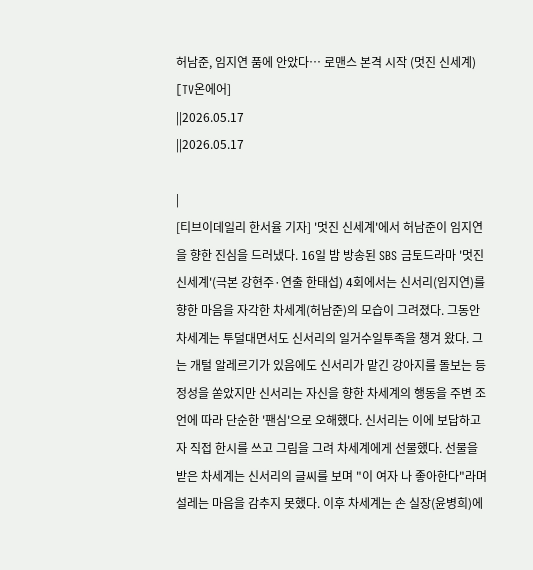허남준, 임지연 품에 안았다… 로맨스 본격 시작 (멋진 신세계) [TV온에어]
||2026.05.17
||2026.05.17

|
[티브이데일리 한서율 기자] '멋진 신세계'에서 허남준이 임지연을 향한 진심을 드러냈다. 16일 밤 방송된 SBS 금토드라마 '멋진 신세계'(극본 강현주·연출 한태섭) 4회에서는 신서리(임지연)를 향한 마음을 자각한 차세계(허남준)의 모습이 그려졌다. 그동안 차세계는 투덜대면서도 신서리의 일거수일투족을 챙겨 왔다. 그는 개털 알레르기가 있음에도 신서리가 맡긴 강아지를 돌보는 등 정성을 쏟았지만 신서리는 자신을 향한 차세계의 행동을 주변 조언에 따라 단순한 '팬심'으로 오해했다. 신서리는 이에 보답하고자 직접 한시를 쓰고 그림을 그려 차세계에게 선물했다. 선물을 받은 차세계는 신서리의 글씨를 보며 "이 여자 나 좋아한다"라며 설레는 마음을 감추지 못했다. 이후 차세계는 손 실장(윤병희)에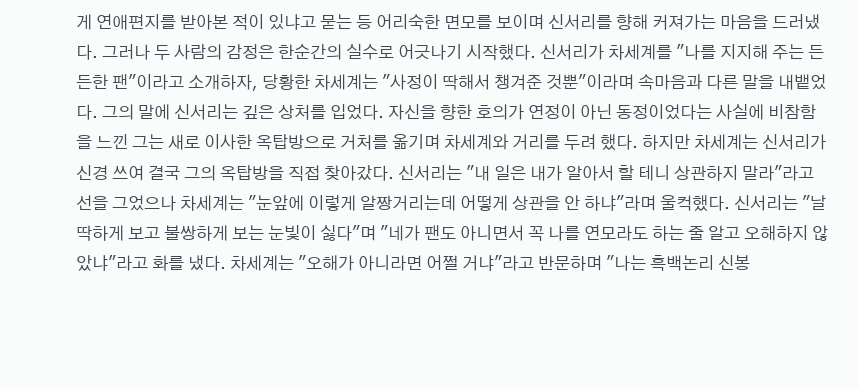게 연애편지를 받아본 적이 있냐고 묻는 등 어리숙한 면모를 보이며 신서리를 향해 커져가는 마음을 드러냈다. 그러나 두 사람의 감정은 한순간의 실수로 어긋나기 시작했다. 신서리가 차세계를 "나를 지지해 주는 든든한 팬"이라고 소개하자, 당황한 차세계는 "사정이 딱해서 챙겨준 것뿐"이라며 속마음과 다른 말을 내뱉었다. 그의 말에 신서리는 깊은 상처를 입었다. 자신을 향한 호의가 연정이 아닌 동정이었다는 사실에 비참함을 느낀 그는 새로 이사한 옥탑방으로 거처를 옮기며 차세계와 거리를 두려 했다. 하지만 차세계는 신서리가 신경 쓰여 결국 그의 옥탑방을 직접 찾아갔다. 신서리는 "내 일은 내가 알아서 할 테니 상관하지 말라"라고 선을 그었으나 차세계는 "눈앞에 이렇게 알짱거리는데 어떻게 상관을 안 하냐"라며 울컥했다. 신서리는 "날 딱하게 보고 불쌍하게 보는 눈빛이 싫다"며 "네가 팬도 아니면서 꼭 나를 연모라도 하는 줄 알고 오해하지 않았냐"라고 화를 냈다. 차세계는 "오해가 아니라면 어쩔 거냐"라고 반문하며 "나는 흑백논리 신봉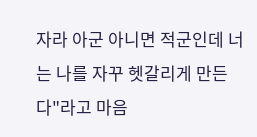자라 아군 아니면 적군인데 너는 나를 자꾸 헷갈리게 만든다"라고 마음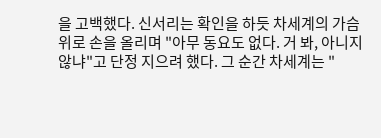을 고백했다. 신서리는 확인을 하듯 차세계의 가슴 위로 손을 올리며 "아무 동요도 없다. 거 봐, 아니지 않냐"고 단정 지으려 했다. 그 순간 차세계는 "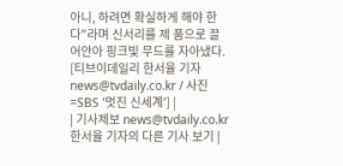아니, 하려면 확실하게 해야 한다"라며 신서리를 제 품으로 끌어안아 핑크빛 무드를 자아냈다. [티브이데일리 한서율 기자 news@tvdaily.co.kr / 사진=SBS '멋진 신세계'] |
| 기사제보 news@tvdaily.co.kr 한서율 기자의 다른 기사 보기 |